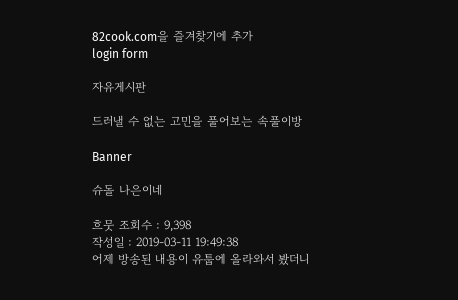82cook.com을 즐겨찾기에 추가
login form

자유게시판

드러낼 수 없는 고민을 풀어보는 속풀이방

Banner

슈돌 나은이네

흐뭇 조회수 : 9,398
작성일 : 2019-03-11 19:49:38
어제 방송된 내용이 유툽에 올라와서 봤더니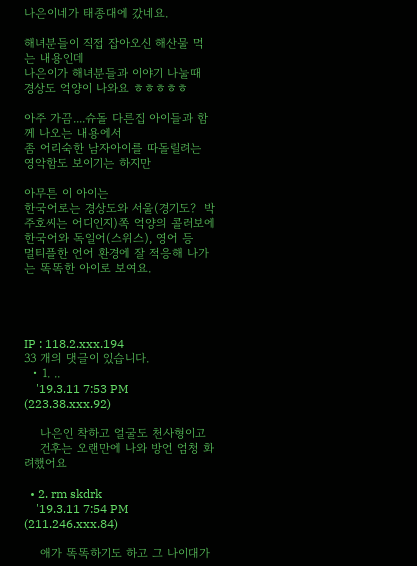나은이네가 태종대에 갔네요.

해녀분들이 직접 잡아오신 해산물 먹는 내용인데
나은이가 해녀분들과 이야기 나눌때
경상도 억양이 나와요 ㅎㅎㅎㅎㅎ

아주 가끔....슈돌 다른집 아이들과 함께 나오는 내용에서
좀 어리숙한 남자아이를 따돌릴려는 영악함도 보이기는 하지만

아무튼 이 아이는
한국어로는 경상도와 서울(경기도?  박주호씨는 어디인지)쪽 억양의 콜러보에
한국어와 독일어(스위스), 영어 등
멀티플한 언어 환경에 잘 적응해 나가는 똑똑한 아이로 보여요.




IP : 118.2.xxx.194
33 개의 댓글이 있습니다.
  • 1. ..
    '19.3.11 7:53 PM (223.38.xxx.92)

    나은인 착하고 얼굴도 천사형이고
    건후는 오랜만에 나와 방언 엄청 화려했어요

  • 2. rm skdrk
    '19.3.11 7:54 PM (211.246.xxx.84)

    애가 똑똑하기도 하고 그 나이대가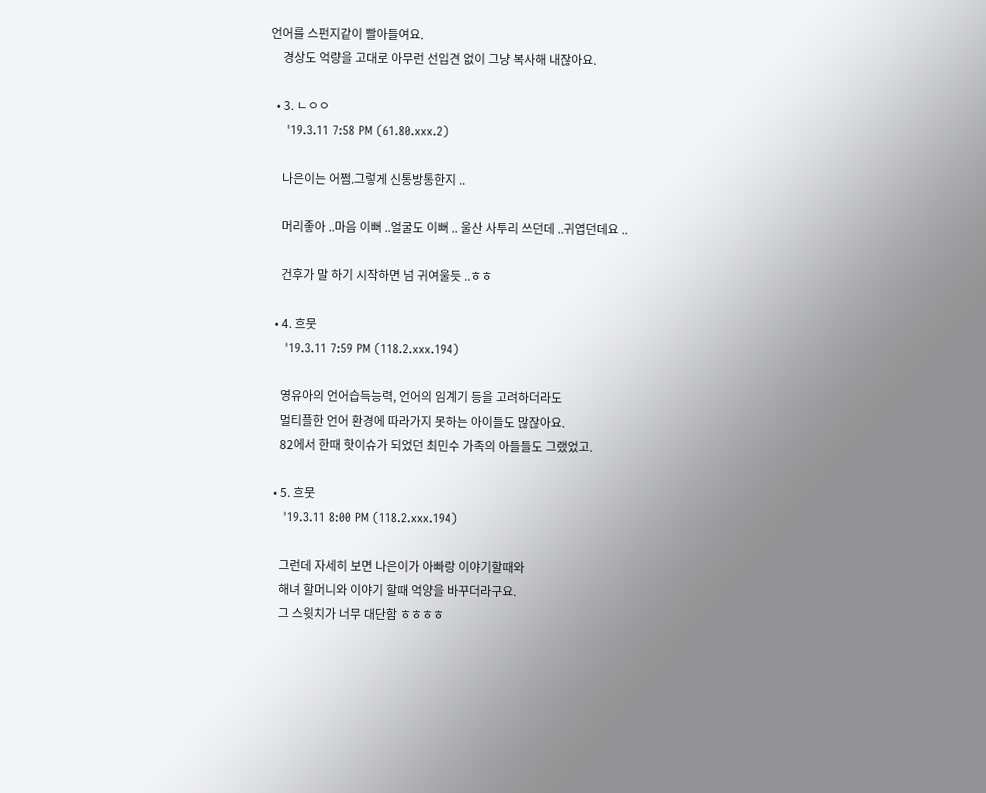언어를 스펀지같이 빨아들여요.
    경상도 억량을 고대로 아무런 선입견 없이 그냥 복사해 내잖아요.

  • 3. ㄴㅇㅇ
    '19.3.11 7:58 PM (61.80.xxx.2)

    나은이는 어쩜.그렇게 신통방통한지 ..

    머리좋아 ..마음 이뻐 ..얼굴도 이뻐 .. 울산 사투리 쓰던데 ..귀엽던데요 ..

    건후가 말 하기 시작하면 넘 귀여울듯 ..ㅎㅎ

  • 4. 흐뭇
    '19.3.11 7:59 PM (118.2.xxx.194)

    영유아의 언어습득능력, 언어의 임계기 등을 고려하더라도
    멀티플한 언어 환경에 따라가지 못하는 아이들도 많잖아요.
    82에서 한때 핫이슈가 되었던 최민수 가족의 아들들도 그랬었고.

  • 5. 흐뭇
    '19.3.11 8:00 PM (118.2.xxx.194)

    그런데 자세히 보면 나은이가 아빠랑 이야기할때와
    해녀 할머니와 이야기 할때 억양을 바꾸더라구요.
    그 스윗치가 너무 대단함 ㅎㅎㅎㅎ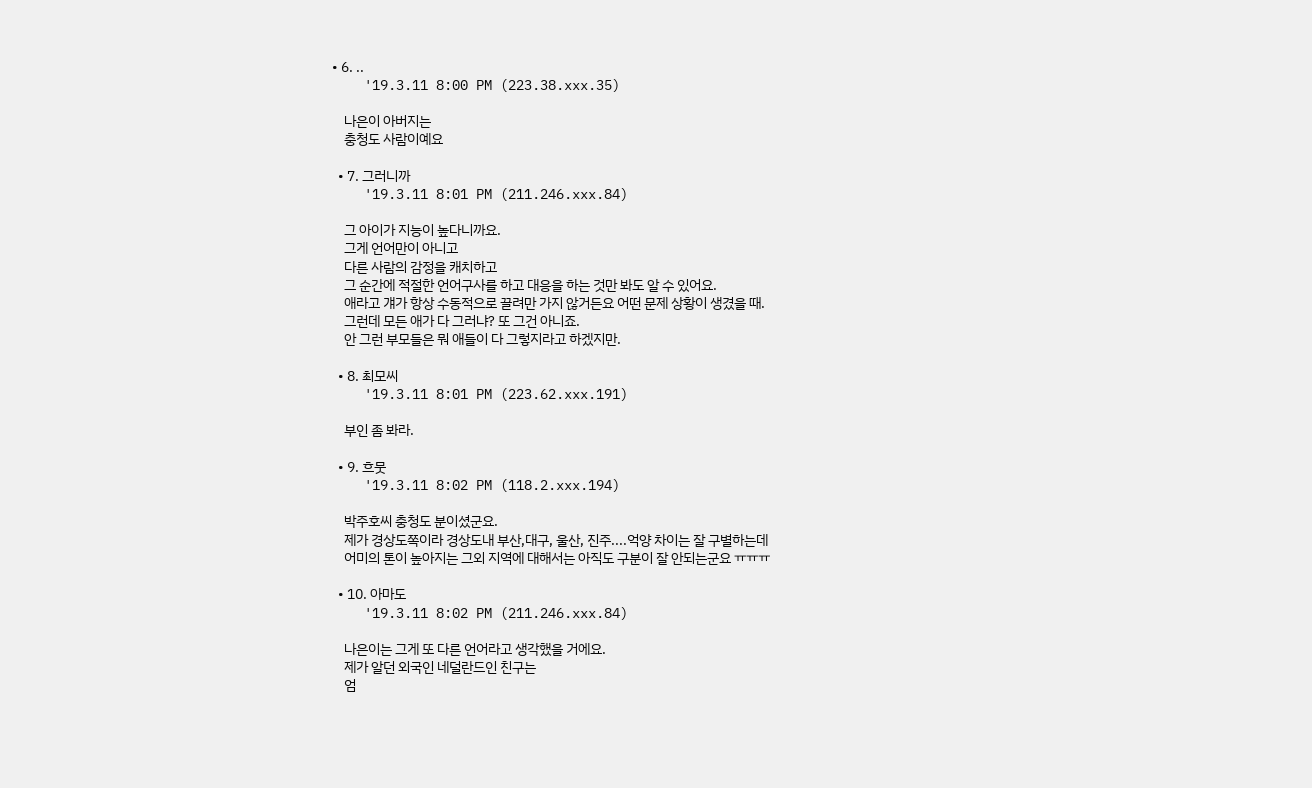• 6. ..
    '19.3.11 8:00 PM (223.38.xxx.35)

    나은이 아버지는
    충청도 사람이예요

  • 7. 그러니까
    '19.3.11 8:01 PM (211.246.xxx.84)

    그 아이가 지능이 높다니까요.
    그게 언어만이 아니고
    다른 사람의 감정을 캐치하고
    그 순간에 적절한 언어구사를 하고 대응을 하는 것만 봐도 알 수 있어요.
    애라고 걔가 항상 수동적으로 끌려만 가지 않거든요 어떤 문제 상황이 생겼을 때.
    그런데 모든 애가 다 그러냐? 또 그건 아니죠.
    안 그런 부모들은 뭐 애들이 다 그렇지라고 하겠지만.

  • 8. 최모씨
    '19.3.11 8:01 PM (223.62.xxx.191)

    부인 좀 봐라.

  • 9. 흐뭇
    '19.3.11 8:02 PM (118.2.xxx.194)

    박주호씨 충청도 분이셨군요.
    제가 경상도쪽이라 경상도내 부산,대구, 울산, 진주....억양 차이는 잘 구별하는데
    어미의 톤이 높아지는 그외 지역에 대해서는 아직도 구분이 잘 안되는군요 ㅠㅠㅠ

  • 10. 아마도
    '19.3.11 8:02 PM (211.246.xxx.84)

    나은이는 그게 또 다른 언어라고 생각했을 거에요.
    제가 알던 외국인 네덜란드인 친구는
    엄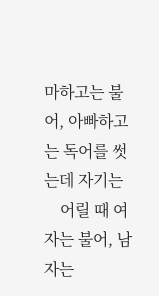마하고는 불어, 아빠하고는 독어를 썻는데 자기는
    어릴 때 여자는 불어, 남자는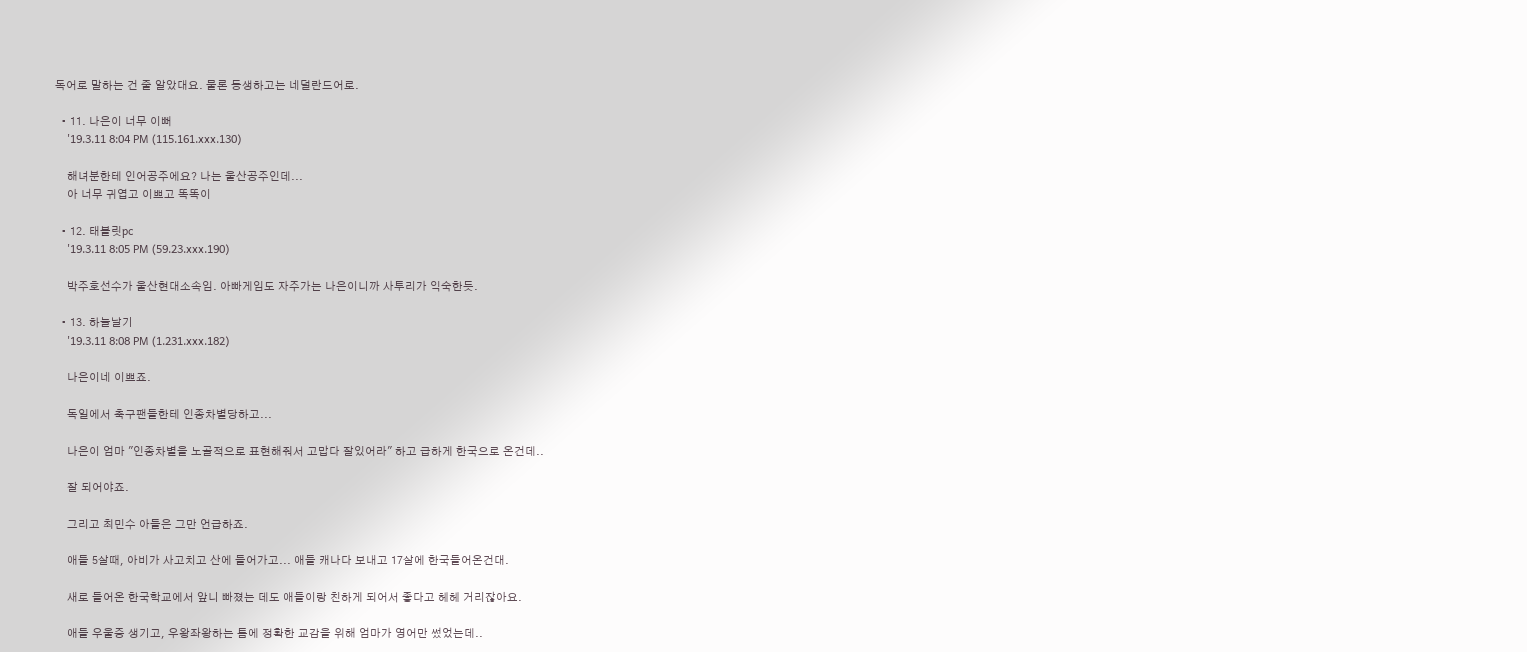독어로 말하는 건 줄 알았대요. 물론 동생하고는 네덜란드어로.

  • 11. 나은이 너무 이뻐
    '19.3.11 8:04 PM (115.161.xxx.130)

    해녀분한테 인어공주에요? 나는 울산공주인데...
    아 너무 귀엽고 이쁘고 똑똑이

  • 12. 태블릿pc
    '19.3.11 8:05 PM (59.23.xxx.190)

    박주호선수가 울산현대소속임. 아빠게임도 자주가는 나은이니까 사투리가 익숙한듯.

  • 13. 하늘날기
    '19.3.11 8:08 PM (1.231.xxx.182)

    나은이네 이쁘죠.

    독일에서 축구팬들한테 인종차별당하고...

    나은이 엄마 "인종차별을 노골적으로 표현해줘서 고맙다 잘있어라" 하고 급하게 한국으로 온건데..

    잘 되어야죠.

    그리고 최민수 아들은 그만 언급하죠.

    애들 5살때, 아비가 사고치고 산에 들어가고... 애들 캐나다 보내고 17살에 한국들어온건대.

    새로 들어온 한국학교에서 앞니 빠졌는 데도 애들이랑 친하게 되어서 좋다고 헤헤 거리잖아요.

    애들 우울증 생기고, 우왕좌왕하는 틈에 정확한 교감을 위해 엄마가 영어만 썼었는데..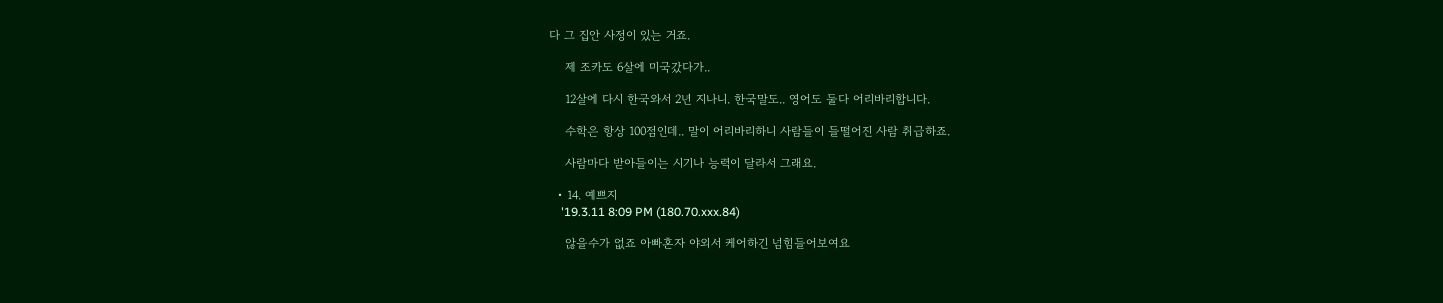다 그 집안 사정이 있는 거죠.

    제 조카도 6살에 미국갔다가..

    12살에 다시 한국와서 2년 지나니. 한국말도.. 영어도 둘다 어리바리합니다.

    수학은 항상 100점인데.. 말이 어리바리하니 사람들이 들떨어진 사람 취급하죠.

    사람마다 받아들이는 시기나 능력이 달라서 그래요.

  • 14. 예쁘지
    '19.3.11 8:09 PM (180.70.xxx.84)

    않을수가 없죠 아빠혼자 야외서 케어하긴 넘힘들어보여요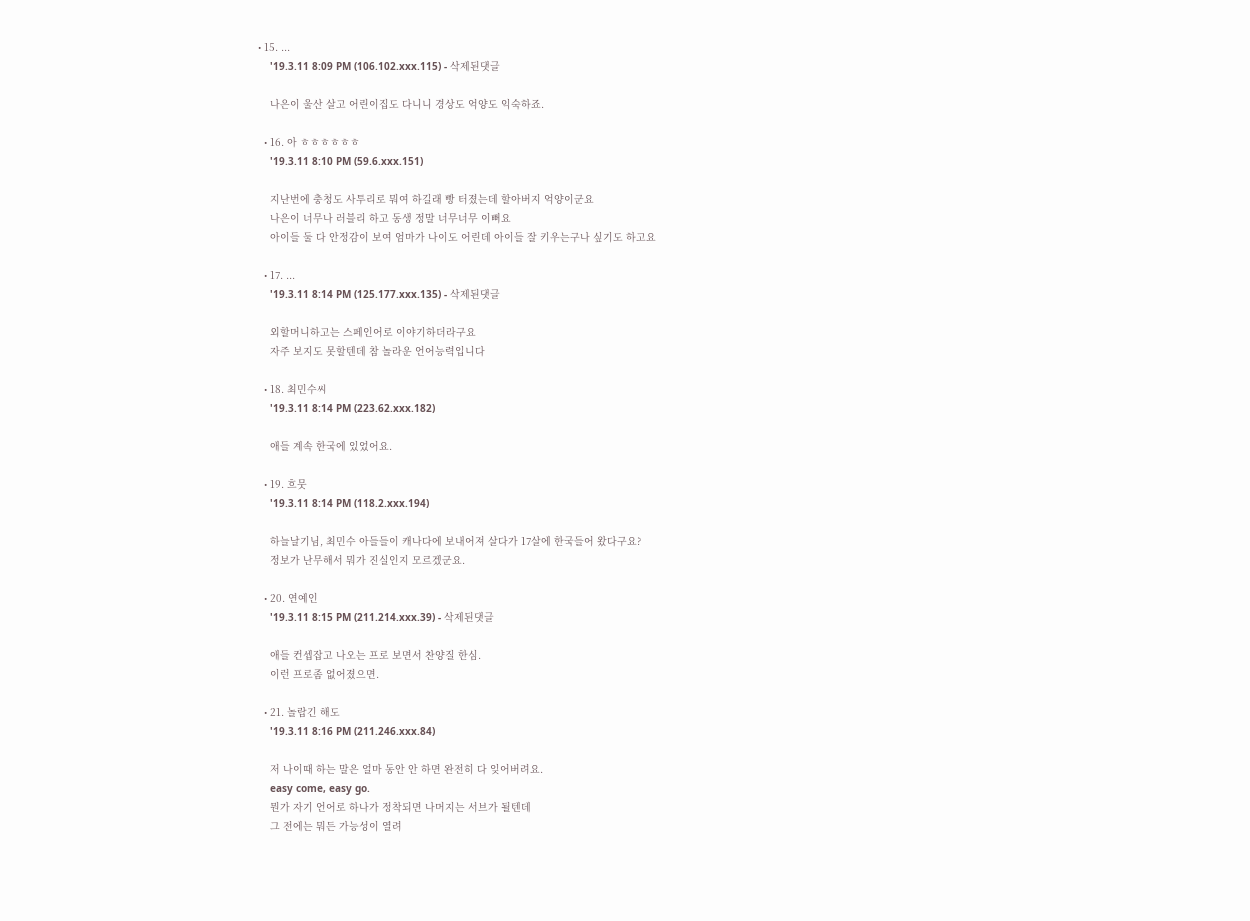• 15. ...
    '19.3.11 8:09 PM (106.102.xxx.115) - 삭제된댓글

    나은이 울산 살고 어린이집도 다니니 경상도 억양도 익숙하죠.

  • 16. 아 ㅎㅎㅎㅎㅎㅎ
    '19.3.11 8:10 PM (59.6.xxx.151)

    지난번에 충청도 사투리로 뭐여 하길래 빵 터졌는데 할아버지 억양이군요
    나은이 너무나 러블리 하고 동생 정말 너무너무 이뻐요
    아이들 둘 다 안정감이 보여 엄마가 나이도 어린데 아이들 잘 키우는구나 싶기도 하고요

  • 17. ...
    '19.3.11 8:14 PM (125.177.xxx.135) - 삭제된댓글

    외할머니하고는 스페인어로 이야기하더라구요
    자주 보지도 못할텐데 참 놀라운 언어능력입니다

  • 18. 최민수씨
    '19.3.11 8:14 PM (223.62.xxx.182)

    애들 계속 한국에 있었어요.

  • 19. 흐뭇
    '19.3.11 8:14 PM (118.2.xxx.194)

    하늘날기님, 최민수 아들들이 캐나다에 보내어져 살다가 17살에 한국들어 왔다구요?
    정보가 난무해서 뭐가 진실인지 모르겠군요.

  • 20. 연예인
    '19.3.11 8:15 PM (211.214.xxx.39) - 삭제된댓글

    애들 컨셉잡고 나오는 프로 보면서 찬양질 한심.
    이런 프로좀 없어졌으면.

  • 21. 놀랍긴 해도
    '19.3.11 8:16 PM (211.246.xxx.84)

    저 나이때 하는 말은 얼마 동안 안 하면 완전히 다 잊어버려요.
    easy come, easy go.
    뭔가 자기 언어로 하나가 정착되면 나머지는 서브가 될텐데
    그 전에는 뭐든 가능성이 열려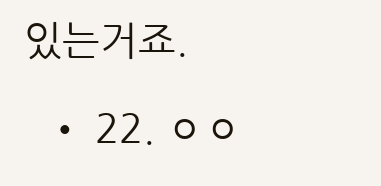있는거죠.

  • 22. ㅇㅇ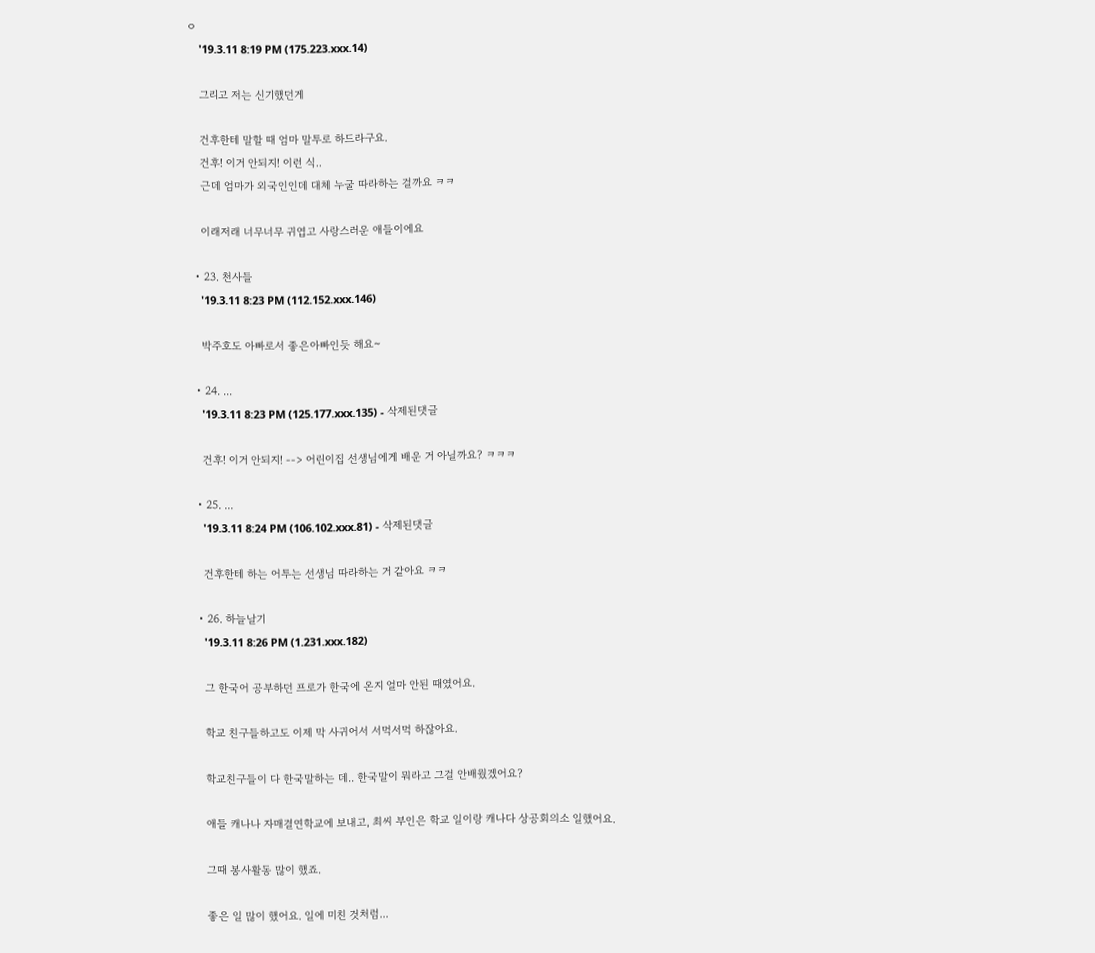ㅇ
    '19.3.11 8:19 PM (175.223.xxx.14)

    그리고 저는 신기했던게

    건후한테 말할 때 엄마 말투로 하드라구요.
    건후! 이거 안되지! 이런 식..
    근데 엄마가 외국인인데 대체 누굴 따라하는 걸까요 ㅋㅋ

    이래저래 너무너무 귀엽고 사랑스러운 애들이에요

  • 23. 천사들
    '19.3.11 8:23 PM (112.152.xxx.146)

    박주호도 아빠로서 좋은아빠인듯 해요~

  • 24. ...
    '19.3.11 8:23 PM (125.177.xxx.135) - 삭제된댓글

    건후! 이거 안되지! --> 어린이집 선생님에게 배운 거 아닐까요? ㅋㅋㅋ

  • 25. ...
    '19.3.11 8:24 PM (106.102.xxx.81) - 삭제된댓글

    건후한테 하는 어투는 선생님 따라하는 거 같아요 ㅋㅋ

  • 26. 하늘날기
    '19.3.11 8:26 PM (1.231.xxx.182)

    그 한국어 공부하던 프로가 한국에 온지 얼마 안된 때였어요.

    학교 친구들하고도 이제 막 사귀어서 서먹서먹 하잖아요.

    학교친구들이 다 한국말하는 데.. 한국말이 뭐라고 그걸 안배웠겠어요?

    애들 캐나나 자매결연학교에 보내고, 최씨 부인은 학교 일이랑 캐나다 상공회의소 일했어요.

    그때 봉사활동 많이 했죠.

    좋은 일 많이 했어요. 일에 미친 것처럼...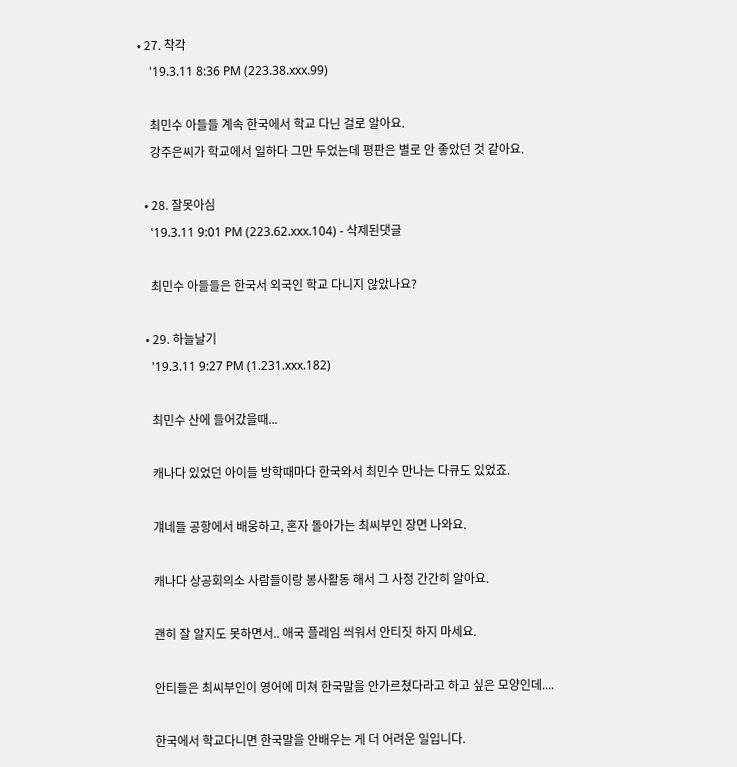• 27. 착각
    '19.3.11 8:36 PM (223.38.xxx.99)

    최민수 아들들 계속 한국에서 학교 다닌 걸로 알아요.
    강주은씨가 학교에서 일하다 그만 두었는데 평판은 별로 안 좋았던 것 같아요.

  • 28. 잘못아심
    '19.3.11 9:01 PM (223.62.xxx.104) - 삭제된댓글

    최민수 아들들은 한국서 외국인 학교 다니지 않았나요?

  • 29. 하늘날기
    '19.3.11 9:27 PM (1.231.xxx.182)

    최민수 산에 들어갔을때...

    캐나다 있었던 아이들 방학때마다 한국와서 최민수 만나는 다큐도 있었죠.

    걔네들 공항에서 배웅하고, 혼자 돌아가는 최씨부인 장면 나와요.

    캐나다 상공회의소 사람들이랑 봉사활동 해서 그 사정 간간히 알아요.

    괜히 잘 알지도 못하면서.. 애국 플레임 씌워서 안티짓 하지 마세요.

    안티들은 최씨부인이 영어에 미쳐 한국말을 안가르쳤다라고 하고 싶은 모양인데....

    한국에서 학교다니면 한국말을 안배우는 게 더 어려운 일입니다.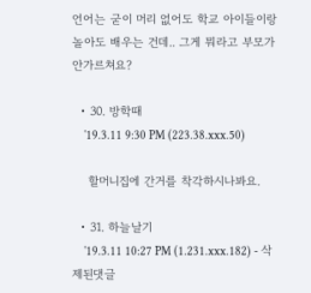언어는 굳이 머리 없어도 학교 아이들이랑 놀아도 배우는 건데.. 그게 뭐라고 부모가 안가르쳐요?

  • 30. 방학때
    '19.3.11 9:30 PM (223.38.xxx.50)

    할머니집에 간거를 착각하시나봐요.

  • 31. 하늘날기
    '19.3.11 10:27 PM (1.231.xxx.182) - 삭제된댓글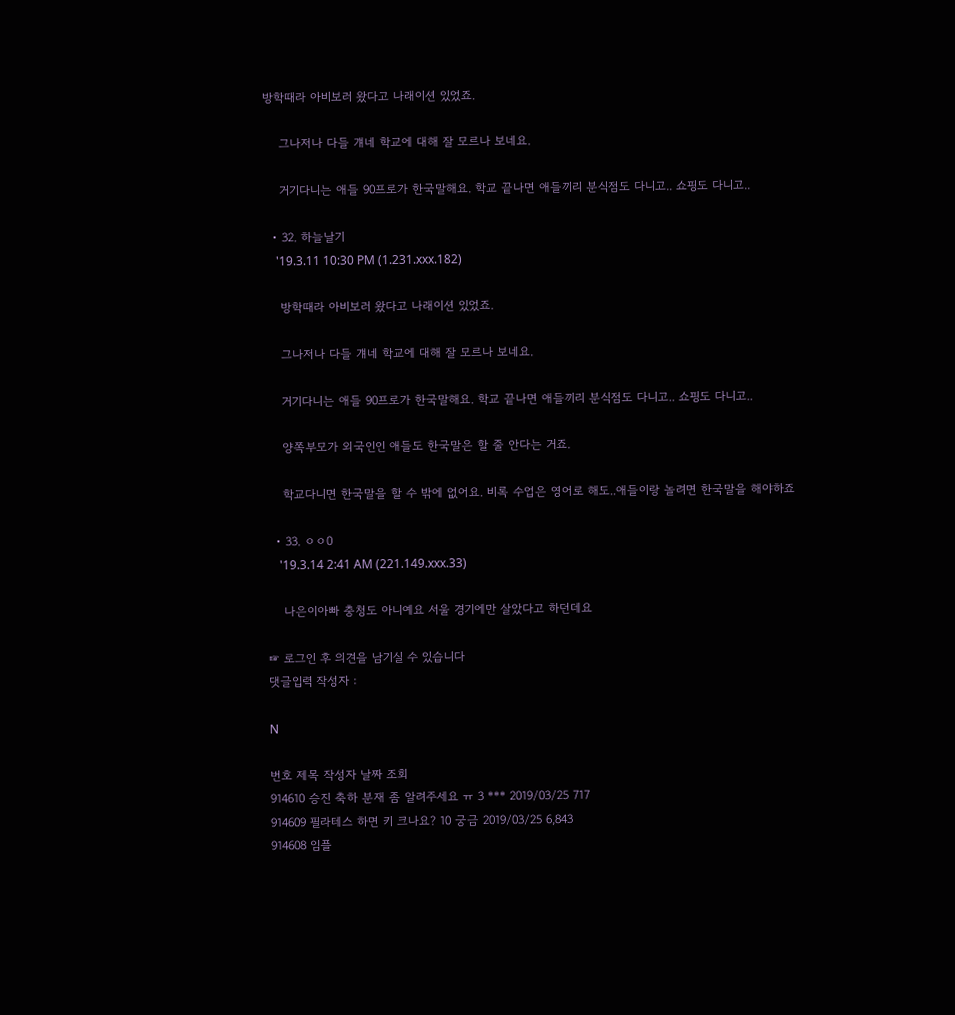방학때라 아비보러 왔다고 나래이션 있었죠.

    그나저나 다들 걔네 학교에 대해 잘 모르나 보네요.

    거기다니는 애들 90프로가 한국말해요. 학교 끝나면 애들끼리 분식점도 다니고.. 쇼핑도 다니고..

  • 32. 하늘날기
    '19.3.11 10:30 PM (1.231.xxx.182)

    방학때라 아비보러 왔다고 나래이션 있었죠.

    그나저나 다들 걔네 학교에 대해 잘 모르나 보네요.

    거기다니는 애들 90프로가 한국말해요. 학교 끝나면 애들끼리 분식점도 다니고.. 쇼핑도 다니고..

    양쪽부모가 외국인인 애들도 한국말은 할 줄 안다는 거죠.

    학교다니면 한국말을 할 수 밖에 없어요. 비록 수업은 영어로 해도..애들이랑 놀려면 한국말을 해야하죠

  • 33. ㅇㅇ0
    '19.3.14 2:41 AM (221.149.xxx.33)

    나은이아빠 충청도 아니예요 서울 경기에만 살았다고 하던데요

☞ 로그인 후 의견을 남기실 수 있습니다
댓글입력 작성자 :

N

번호 제목 작성자 날짜 조회
914610 승진 축하 분재 좀 알려주세요 ㅠ 3 *** 2019/03/25 717
914609 필라테스 하면 키 크나요? 10 궁금 2019/03/25 6,843
914608 임플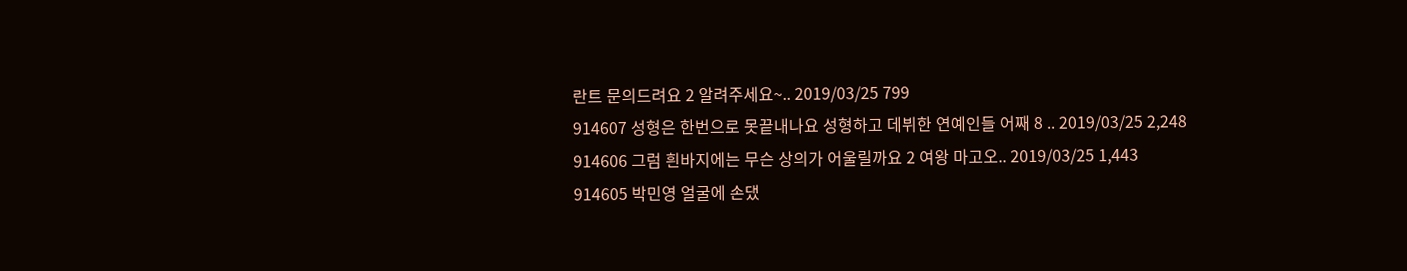란트 문의드려요 2 알려주세요~.. 2019/03/25 799
914607 성형은 한번으로 못끝내나요 성형하고 데뷔한 연예인들 어째 8 .. 2019/03/25 2,248
914606 그럼 흰바지에는 무슨 상의가 어울릴까요 2 여왕 마고오.. 2019/03/25 1,443
914605 박민영 얼굴에 손댔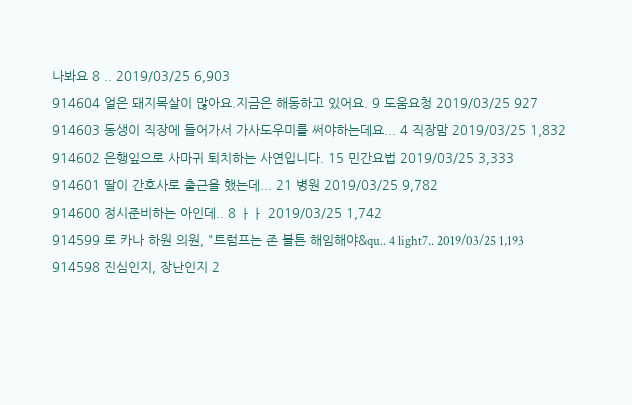나봐요 8 .. 2019/03/25 6,903
914604 얼은 돼지목살이 많아요.지금은 해동하고 있어요. 9 도움요청 2019/03/25 927
914603 동생이 직장에 들어가서 가사도우미를 써야하는데요... 4 직장맘 2019/03/25 1,832
914602 은행잎으로 사마귀 퇴치하는 사연입니다. 15 민간요법 2019/03/25 3,333
914601 딸이 간호사로 출근을 했는데... 21 병원 2019/03/25 9,782
914600 정시준비하는 아인데.. 8 ㅏㅏ 2019/03/25 1,742
914599 로 카나 하원 의원, "트럼프는 존 볼튼 해임해야&qu.. 4 light7.. 2019/03/25 1,193
914598 진심인지, 장난인지 2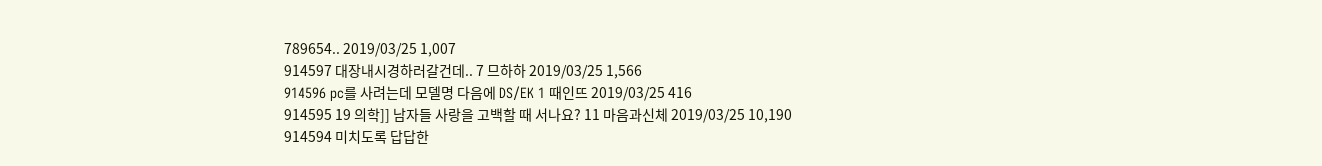789654.. 2019/03/25 1,007
914597 대장내시경하러갈건데.. 7 므하하 2019/03/25 1,566
914596 pc를 사려는데 모델명 다음에 DS/EK 1 때인뜨 2019/03/25 416
914595 19 의학]] 남자들 사랑을 고백할 때 서나요? 11 마음과신체 2019/03/25 10,190
914594 미치도록 답답한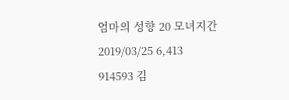엄마의 성향 20 모녀지간 2019/03/25 6,413
914593 김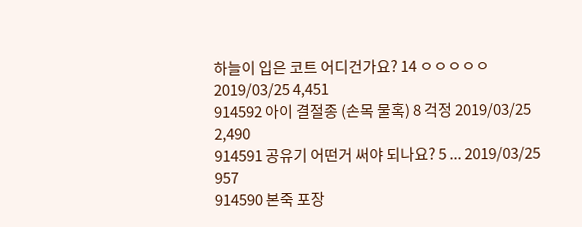하늘이 입은 코트 어디건가요? 14 ㅇㅇㅇㅇㅇ 2019/03/25 4,451
914592 아이 결절종 (손목 물혹) 8 걱정 2019/03/25 2,490
914591 공유기 어떤거 써야 되나요? 5 ... 2019/03/25 957
914590 본죽 포장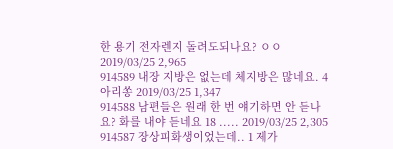한 용기 전자렌지 돌려도되나요? ㅇㅇ 2019/03/25 2,965
914589 내장 지방은 없는데 체지방은 많네요. 4 아리쏭 2019/03/25 1,347
914588 남편들은 원래 한 번 얘기하면 안 듣나요? 화를 내야 듣네요 18 ..... 2019/03/25 2,305
914587 장상피화생이었는데.. 1 제가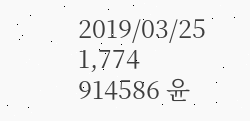2019/03/25 1,774
914586 윤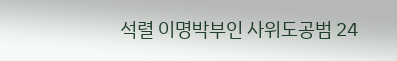석렬 이명박부인 사위도공범 24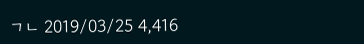ㄱㄴ 2019/03/25 4,416